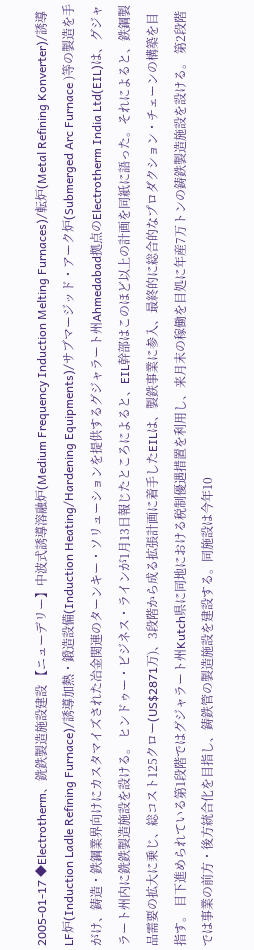2005-01-17 ◆Electrotherm、銑鉄製造施設建設 【ニューデリー】中波式誘導溶融炉(Medium Frequency Induction Melting Furnaces)/転炉(Metal Refining Konverter)/誘導LF炉(Induction Ladle Refining Furnace)/誘導加熱・鍛造設備(Induction Heating/Hardening Equipments)/サブマージッド・アーク炉(Submerged Arc Furnace )等の製造を手がけ、鋳造・鉄鋼業界向けにカスタマイズされた冶金関連のターンキー・ソリューションを提供するグジャラート州Ahmedabad拠点のElectrotherm India Ltd(EIL)は、グジャラート州内に銑鉄製造施設を設ける。 ヒンドゥー・ビジネス・ラインが1月13日報じたところによると、EIL幹部はこのほど以上の計画を同紙に語った。それによると、鉄鋼製品需要の拡大に乗じ、総コスト125クロー(US$2871万)、3段階から成る拡張計画に着手したEILは、製鉄事業に参入、最終的に総合的なプロダクション・チェーンの構築を目指す。 目下進められている第1段階ではグジャラート州Kutch県に同地における税制優遇措置を利用し、来月末の稼働を目処に年産7万トンの鋳鉄製造施設を設ける。 第2段階では事業の前方・後方統合化を目指し、鋳鉄管の製造施設を建設する。同施設は今年10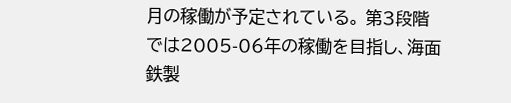月の稼働が予定されている。 第3段階では2005-06年の稼働を目指し、海面鉄製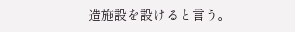造施設を設けると言う。